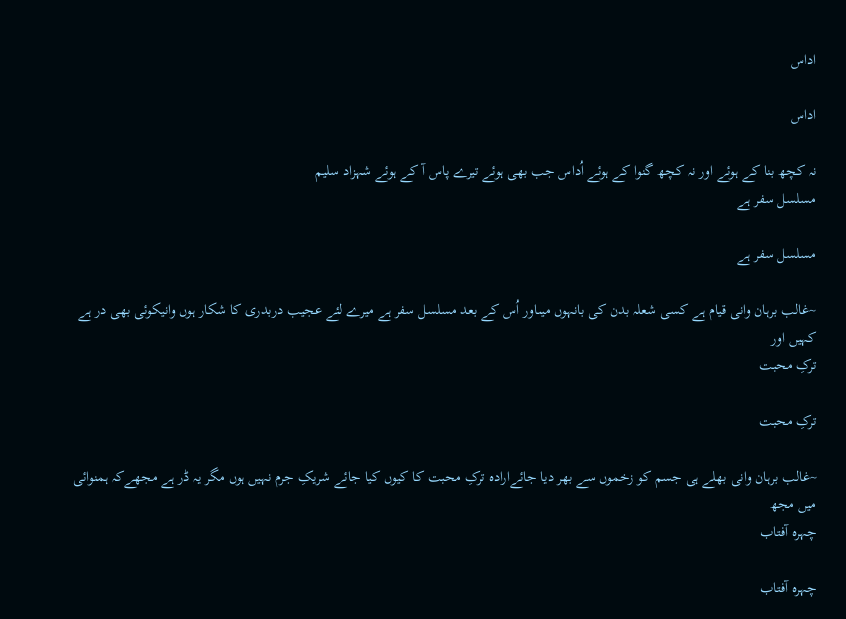اداس

اداس

نہ کچھ بنا کے ہوئے اور نہ کچھ گنوا کے ہوئے اُداس جب بھی ہوئے تیرے پاس آ کے ہوئے شہزاد سلیم
مسلسل سفر ہے

مسلسل سفر ہے

~غالب برہان وانی قیام ہے کسی شعلہ بدن کی بانہوں میںاور اُس کے بعد مسلسل سفر ہے میرے لئے عجیب دربدری کا شکار ہوں وانیکوئی بھی در ہے کہیں اور
ترکِ محبت

ترکِ محبت

~غالب برہان وانی بھلے ہی جسم کو زخموں سے بھر دیا جائےارادہ ترکِ محبت کا کیوں کیا جائے شریکِ جرم نہیں ہوں مگر یہ ڈر ہے مجھےکہ ہمنوائی میں مجھ
چہرہ آفتاب

چہرہ آفتاب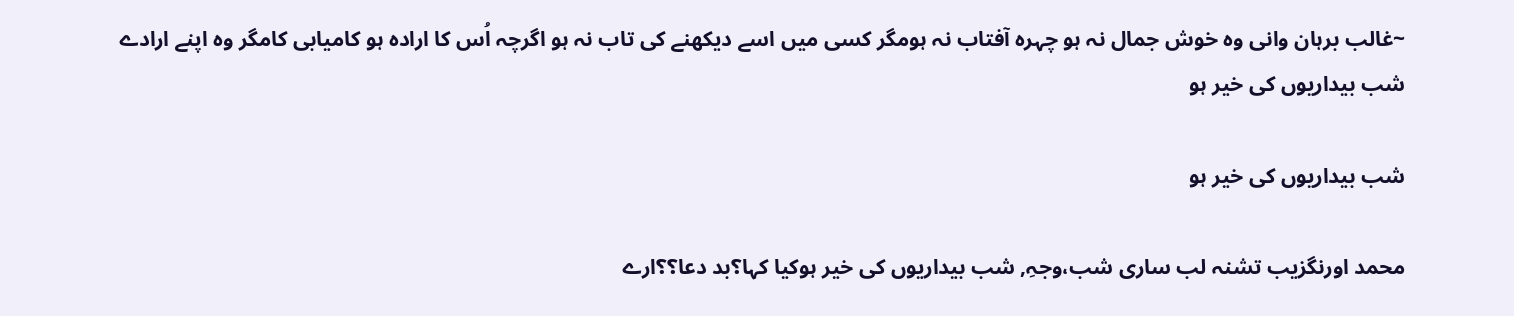~غالب برہان وانی وہ خوش جمال نہ ہو چہرہ آفتاب نہ ہومگر کسی میں اسے دیکھنے کی تاب نہ ہو اگرچہ اُس کا ارادہ ہو کامیابی کامگر وہ اپنے ارادے
شب بیداریوں کی خیر ہو

شب بیداریوں کی خیر ہو

محمد اورنگزیب تشنہ لب ساری شب،وجہِ, شب بیداریوں کی خیر ہوکیا کہا؟بد دعا؟؟ارے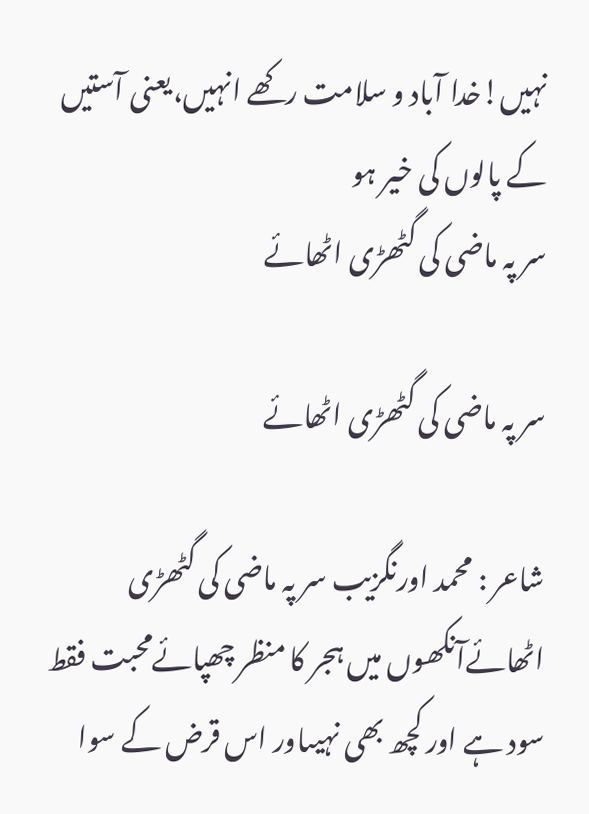نہیں!خدا آباد و سلامت رکھے انہیں،یعنی آستیں کے پالوں کی خیر ہو
سر پہ ماضی کی گٹھڑی اٹھائے

سر پہ ماضی کی گٹھڑی اٹھائے

شاعر : محمد اورنگزیب سر پہ ماضی کی گٹھڑی اٹھائےآنکھوں میں ہجر کا منظر چھپائےمحبت فقط سود ہے اور کچھ بھی نہیںاور اس قرض کے سوا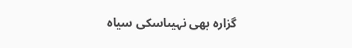گزارہ بھی نہیںاسکی سیاہ